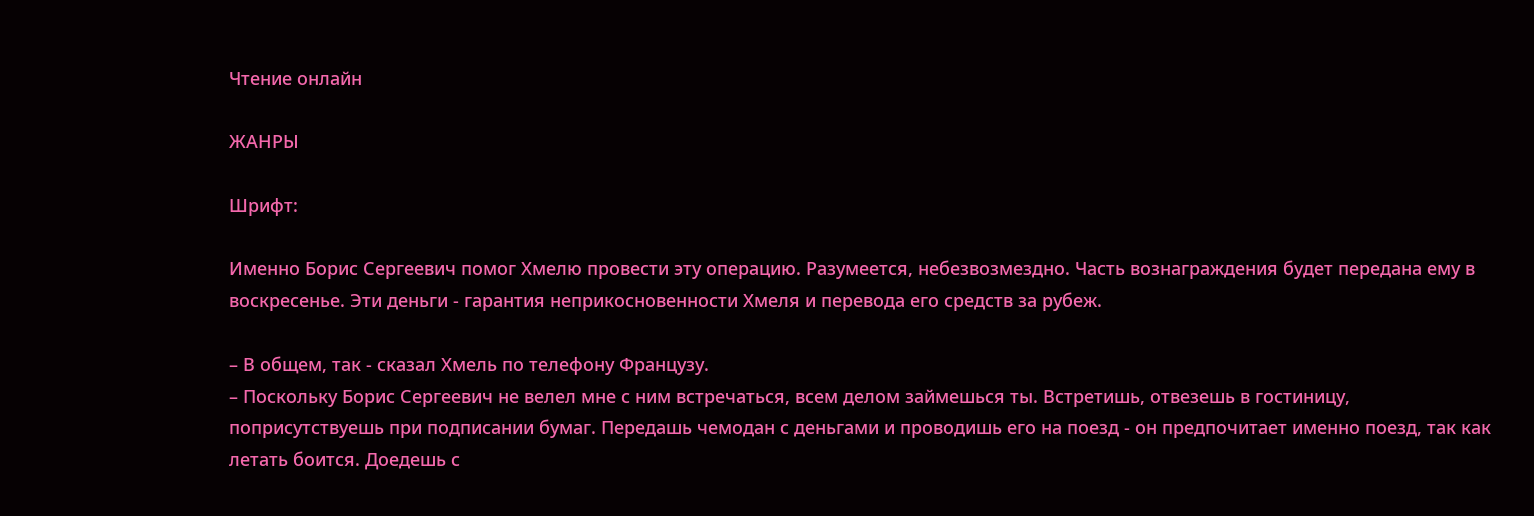Чтение онлайн

ЖАНРЫ

Шрифт:

Именно Борис Сергеевич помог Хмелю провести эту операцию. Разумеется, небезвозмездно. Часть вознаграждения будет передана ему в воскресенье. Эти деньги - гарантия неприкосновенности Хмеля и перевода его средств за рубеж.

– В общем, так - сказал Хмель по телефону Французу.
– Поскольку Борис Сергеевич не велел мне с ним встречаться, всем делом займешься ты. Встретишь, отвезешь в гостиницу, поприсутствуешь при подписании бумаг. Передашь чемодан с деньгами и проводишь его на поезд - он предпочитает именно поезд, так как летать боится. Доедешь с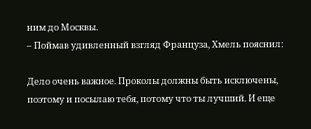ним до Москвы.
– Поймав удивленный взгляд Француза, Хмель пояснил:

Дело очень важное. Проколы должны быть исключены, поэтому и посылаю тебя, потому что ты лучший. И еще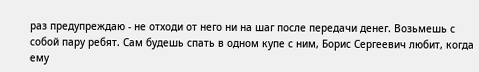раз предупреждаю - не отходи от него ни на шаг после передачи денег. Возьмешь с собой пару ребят. Сам будешь спать в одном купе с ним, Борис Сергеевич любит, когда ему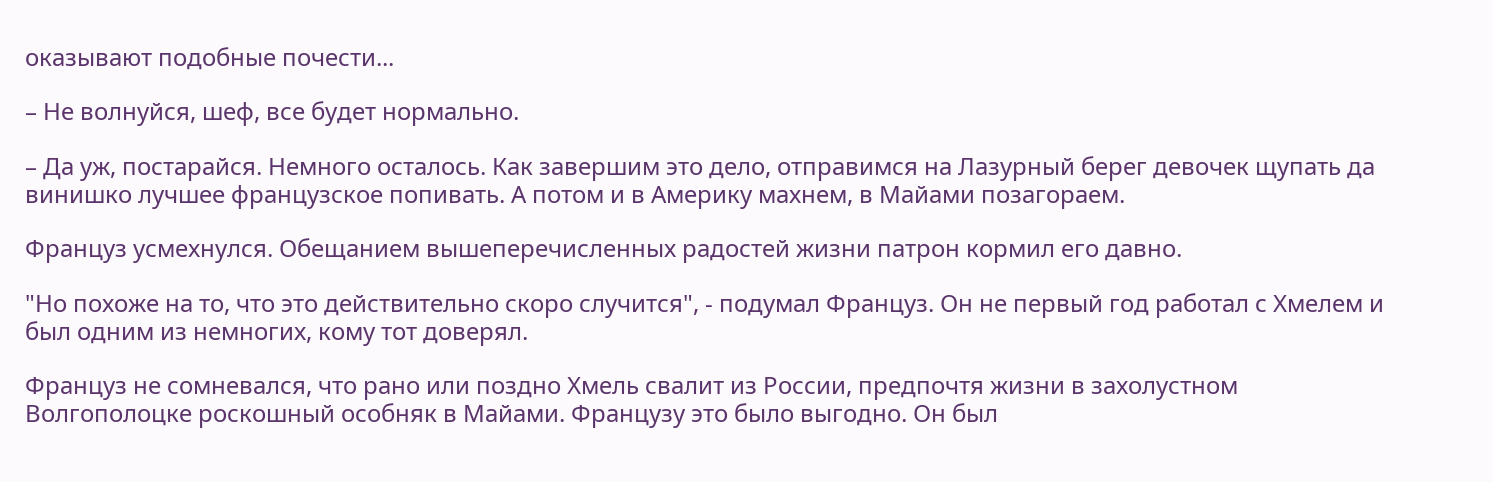оказывают подобные почести...

– Не волнуйся, шеф, все будет нормально.

– Да уж, постарайся. Немного осталось. Как завершим это дело, отправимся на Лазурный берег девочек щупать да винишко лучшее французское попивать. А потом и в Америку махнем, в Майами позагораем.

Француз усмехнулся. Обещанием вышеперечисленных радостей жизни патрон кормил его давно.

"Но похоже на то, что это действительно скоро случится", - подумал Француз. Он не первый год работал с Хмелем и был одним из немногих, кому тот доверял.

Француз не сомневался, что рано или поздно Хмель свалит из России, предпочтя жизни в захолустном Волгополоцке роскошный особняк в Майами. Французу это было выгодно. Он был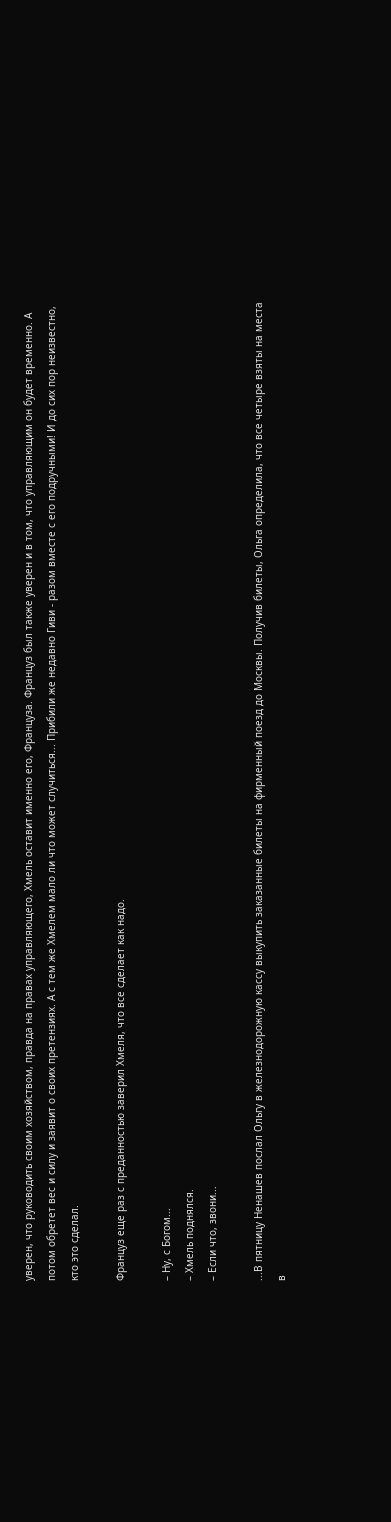уверен, что руководить своим хозяйством, правда на правах управляющего, Хмель оставит именно его, Француза. Француз был также уверен и в том, что управляющим он будет временно. А потом обретет вес и силу и заявит о своих претензиях. А с тем же Хмелем мало ли что может случиться... Прибили же недавно Гиви - разом вместе с его подручными! И до сих пор неизвестно, кто это сделал.

Француз еще раз с преданностью заверил Хмеля, что все сделает как надо.

– Ну, с Богом...
– Хмель поднялся.
– Если что, звони...

...В пятницу Ненашев послал Ольгу в железнодорожную кассу выкупить заказанные билеты на фирменный поезд до Москвы. Получив билеты, Ольга определила, что все четыре взяты на места в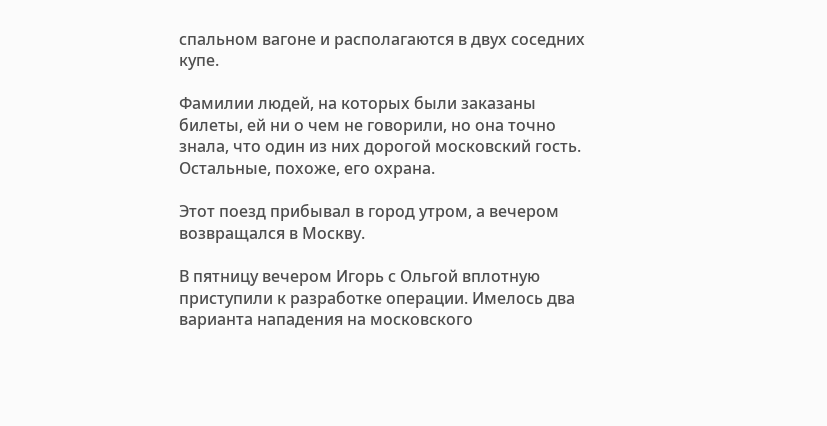спальном вагоне и располагаются в двух соседних купе.

Фамилии людей, на которых были заказаны билеты, ей ни о чем не говорили, но она точно знала, что один из них дорогой московский гость. Остальные, похоже, его охрана.

Этот поезд прибывал в город утром, а вечером возвращался в Москву.

В пятницу вечером Игорь с Ольгой вплотную приступили к разработке операции. Имелось два варианта нападения на московского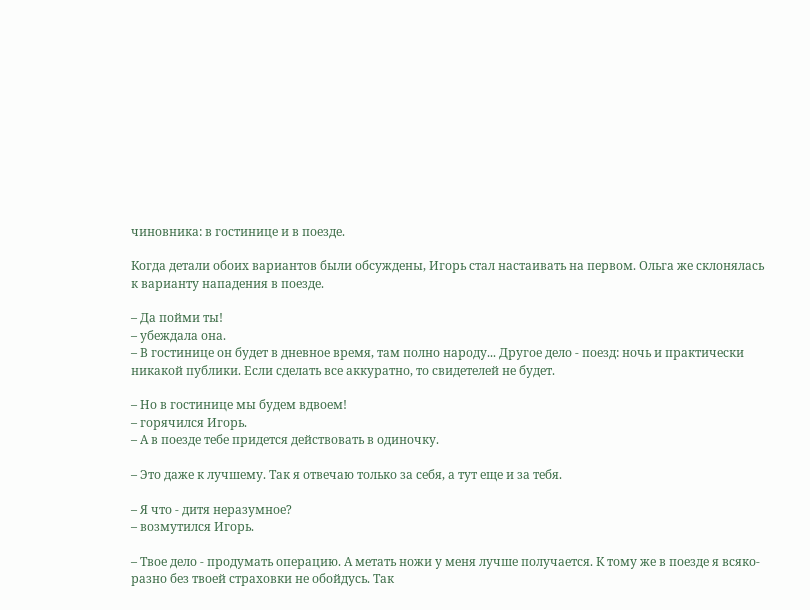чиновника: в гостинице и в поезде.

Когда детали обоих вариантов были обсуждены, Игорь стал настаивать на первом. Ольга же склонялась к варианту нападения в поезде.

– Да пойми ты!
– убеждала она.
– В гостинице он будет в дневное время, там полно народу... Другое дело - поезд: ночь и практически никакой публики. Если сделать все аккуратно, то свидетелей не будет.

– Но в гостинице мы будем вдвоем!
– горячился Игорь.
– А в поезде тебе придется действовать в одиночку.

– Это даже к лучшему. Так я отвечаю только за себя, а тут еще и за тебя.

– Я что - дитя неразумное?
– возмутился Игорь.

– Твое дело - продумать операцию. А метать ножи у меня лучше получается. К тому же в поезде я всяко-разно без твоей страховки не обойдусь. Так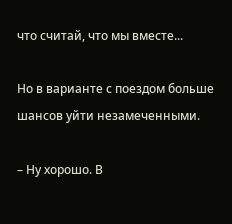что считай, что мы вместе...

Но в варианте с поездом больше шансов уйти незамеченными.

– Ну хорошо. В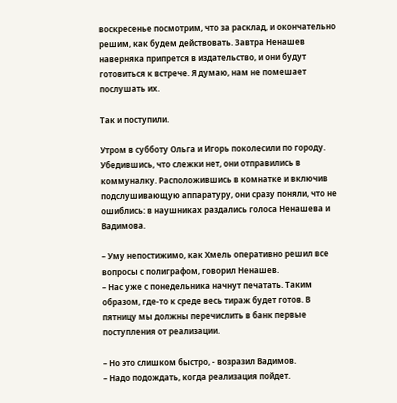воскресенье посмотрим, что за расклад, и окончательно решим, как будем действовать. Завтра Ненашев наверняка припрется в издательство, и они будут готовиться к встрече. Я думаю, нам не помешает послушать их.

Так и поступили.

Утром в субботу Ольга и Игорь поколесили по городу. Убедившись, что слежки нет, они отправились в коммуналку. Расположившись в комнатке и включив подслушивающую аппаратуру, они сразу поняли, что не ошиблись: в наушниках раздались голоса Ненашева и Вадимова.

– Уму непостижимо, как Хмель оперативно решил все вопросы с полиграфом, говорил Ненашев.
– Нас уже с понедельника начнут печатать. Таким образом, где-то к среде весь тираж будет готов. В пятницу мы должны перечислить в банк первые поступления от реализации.

– Но это слишком быстро, - возразил Вадимов.
– Надо подождать, когда реализация пойдет.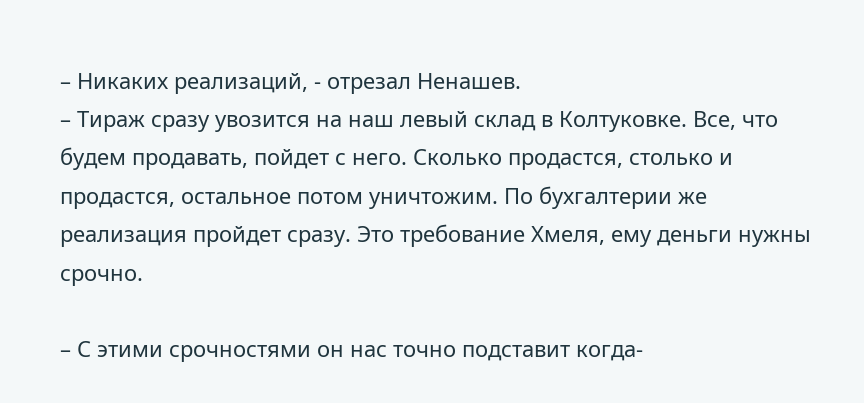– Никаких реализаций, - отрезал Ненашев.
– Тираж сразу увозится на наш левый склад в Колтуковке. Все, что будем продавать, пойдет с него. Сколько продастся, столько и продастся, остальное потом уничтожим. По бухгалтерии же реализация пройдет сразу. Это требование Хмеля, ему деньги нужны срочно.

– С этими срочностями он нас точно подставит когда-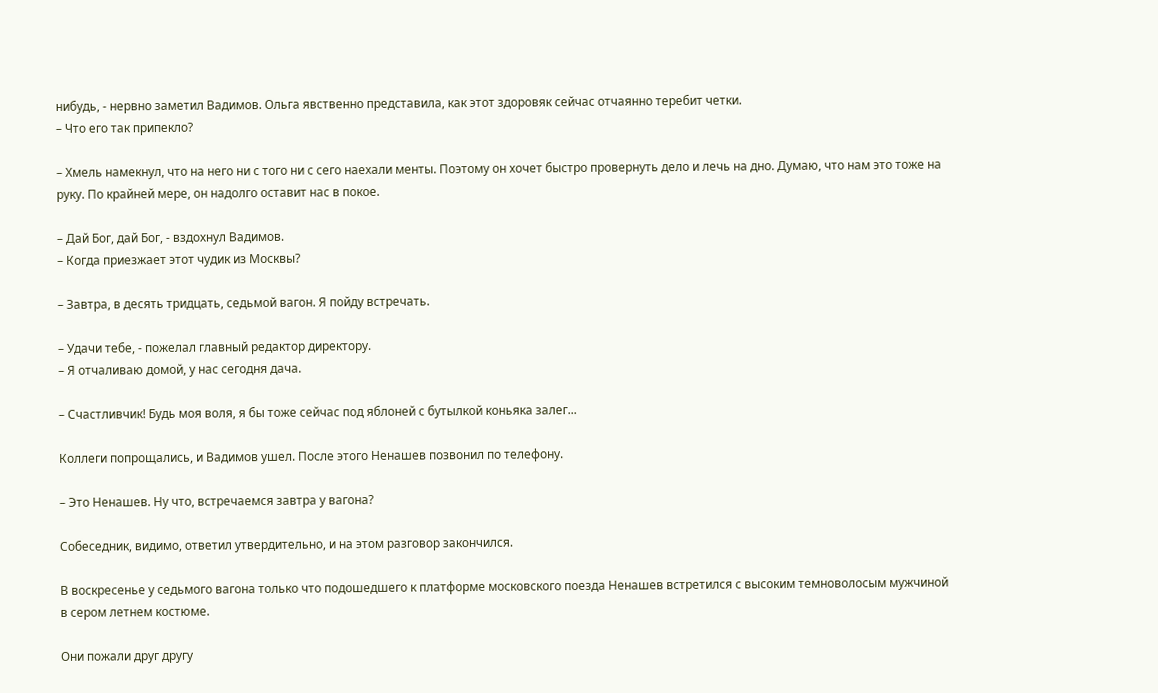нибудь, - нервно заметил Вадимов. Ольга явственно представила, как этот здоровяк сейчас отчаянно теребит четки.
– Что его так припекло?

– Хмель намекнул, что на него ни с того ни с сего наехали менты. Поэтому он хочет быстро провернуть дело и лечь на дно. Думаю, что нам это тоже на руку. По крайней мере, он надолго оставит нас в покое.

– Дай Бог, дай Бог, - вздохнул Вадимов.
– Когда приезжает этот чудик из Москвы?

– Завтра, в десять тридцать, седьмой вагон. Я пойду встречать.

– Удачи тебе, - пожелал главный редактор директору.
– Я отчаливаю домой, у нас сегодня дача.

– Счастливчик! Будь моя воля, я бы тоже сейчас под яблоней с бутылкой коньяка залег...

Коллеги попрощались, и Вадимов ушел. После этого Ненашев позвонил по телефону.

– Это Ненашев. Ну что, встречаемся завтра у вагона?

Собеседник, видимо, ответил утвердительно, и на этом разговор закончился.

В воскресенье у седьмого вагона только что подошедшего к платформе московского поезда Ненашев встретился с высоким темноволосым мужчиной в сером летнем костюме.

Они пожали друг другу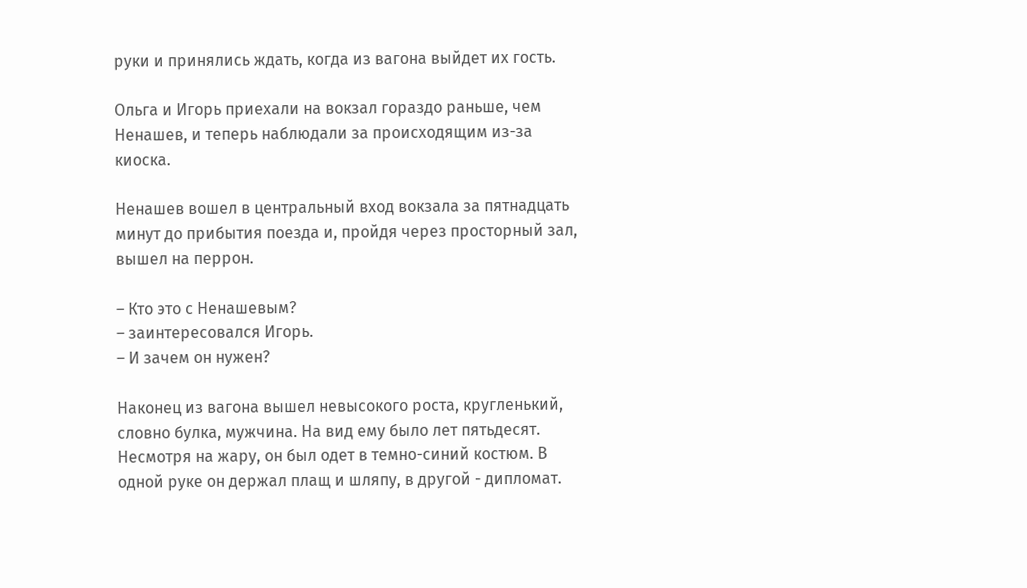руки и принялись ждать, когда из вагона выйдет их гость.

Ольга и Игорь приехали на вокзал гораздо раньше, чем Ненашев, и теперь наблюдали за происходящим из-за киоска.

Ненашев вошел в центральный вход вокзала за пятнадцать минут до прибытия поезда и, пройдя через просторный зал, вышел на перрон.

– Кто это с Ненашевым?
– заинтересовался Игорь.
– И зачем он нужен?

Наконец из вагона вышел невысокого роста, кругленький, словно булка, мужчина. На вид ему было лет пятьдесят. Несмотря на жару, он был одет в темно-синий костюм. В одной руке он держал плащ и шляпу, в другой - дипломат.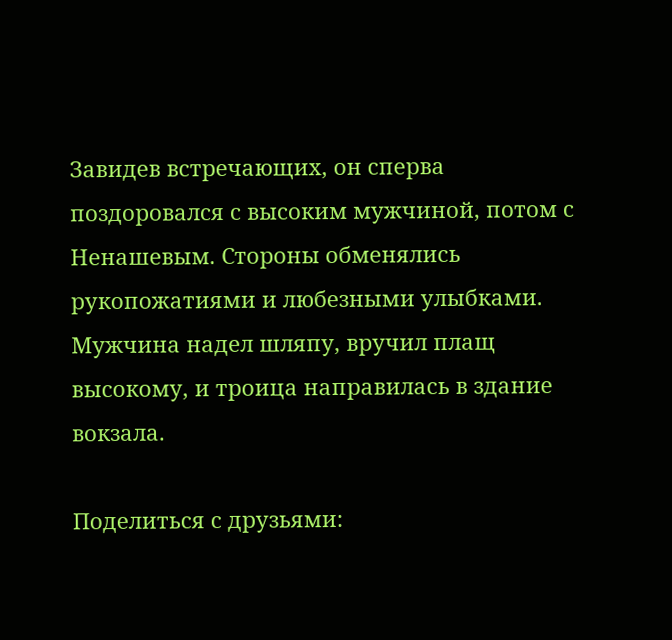Завидев встречающих, он сперва поздоровался с высоким мужчиной, потом с Ненашевым. Стороны обменялись рукопожатиями и любезными улыбками. Мужчина надел шляпу, вручил плащ высокому, и троица направилась в здание вокзала.

Поделиться с друзьями: